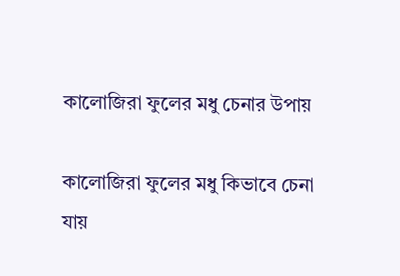কালোজিরা ফুলের মধু চেনার উপায়

কালোজিরা ফুলের মধু কিভাবে চেনা যায়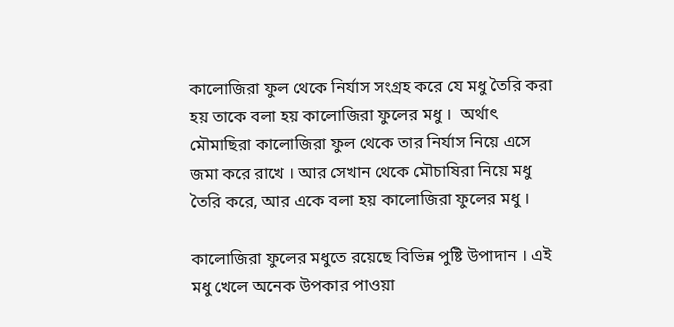কালোজিরা ফুল থেকে নির্যাস সংগ্রহ করে যে মধু তৈরি করা হয় তাকে বলা হয় কালোজিরা ফুলের মধু ।  অর্থাৎ মৌমাছিরা কালোজিরা ফুল থেকে তার নির্যাস নিয়ে এসে জমা করে রাখে । আর সেখান থেকে মৌচাষিরা নিয়ে মধু তৈরি করে, আর একে বলা হয় কালোজিরা ফুলের মধু ।

কালোজিরা ফুলের মধুতে রয়েছে বিভিন্ন পুষ্টি উপাদান । এই মধু খেলে অনেক উপকার পাওয়া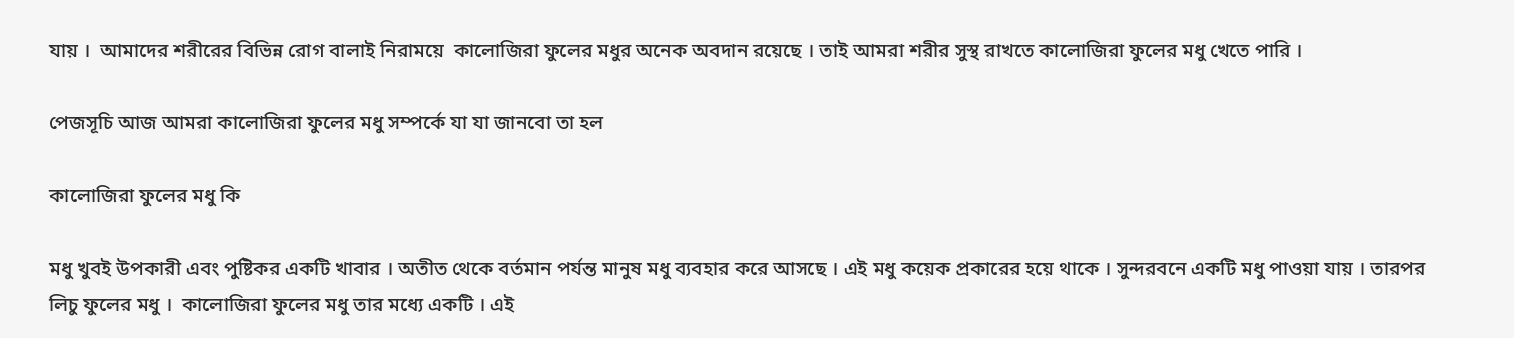যায় ।  আমাদের শরীরের বিভিন্ন রোগ বালাই নিরাময়ে  কালোজিরা ফুলের মধুর অনেক অবদান রয়েছে । তাই আমরা শরীর সুস্থ রাখতে কালোজিরা ফুলের মধু খেতে পারি ।

পেজসূচি আজ আমরা কালোজিরা ফুলের মধু সম্পর্কে যা যা জানবো তা হল

কালোজিরা ফুলের মধু কি

মধু খুবই উপকারী এবং পুষ্টিকর একটি খাবার । অতীত থেকে বর্তমান পর্যন্ত মানুষ মধু ব্যবহার করে আসছে । এই মধু কয়েক প্রকারের হয়ে থাকে । সুন্দরবনে একটি মধু পাওয়া যায় । তারপর লিচু ফুলের মধু ।  কালোজিরা ফুলের মধু তার মধ্যে একটি । এই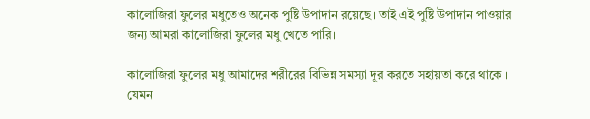কালোজিরা ফুলের মধুতেও অনেক পুষ্টি উপাদান রয়েছে। তাই এই পুষ্টি উপাদান পাওয়ার জন্য আমরা কালোজিরা ফুলের মধু খেতে পারি।

কালোজিরা ফুলের মধু আমাদের শরীরের বিভিন্ন সমস্যা দূর করতে সহায়তা করে থাকে । যেমন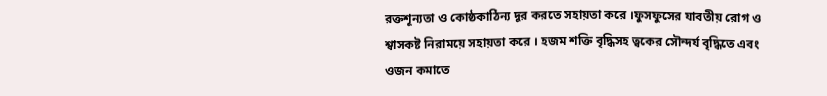রক্তশূন্যতা ও কোষ্ঠকাঠিন্য দূর করতে সহায়তা করে ।ফুসফুসের যাবতীয় রোগ ও শ্বাসকষ্ট নিরাময়ে সহায়তা করে । হজম শক্তি বৃদ্ধিসহ ত্বকের সৌন্দর্য বৃদ্ধিতে এবং ওজন কমাতে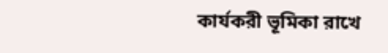কার্যকরী ভূমিকা রাখে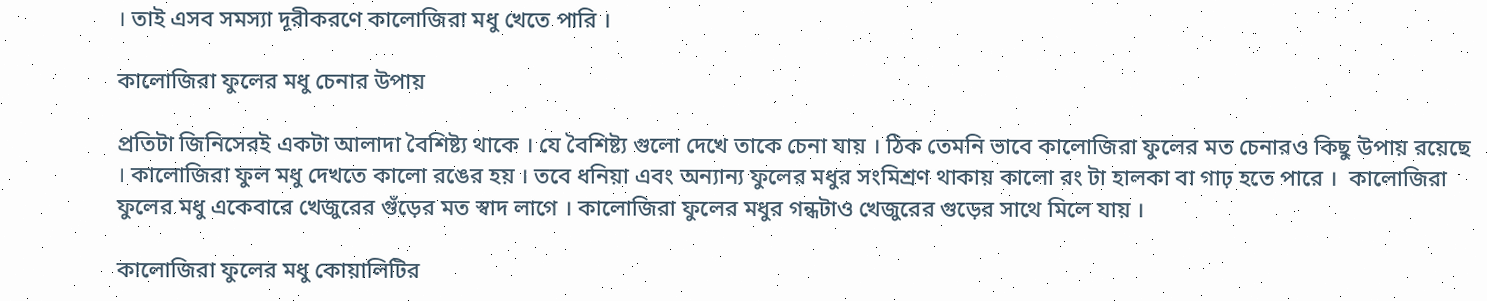। তাই এসব সমস্যা দূরীকরণে কালোজিরা মধু খেতে পারি ।

কালোজিরা ফুলের মধু চেনার উপায়

প্রতিটা জিনিসেরই একটা আলাদা বৈশিষ্ট্য থাকে । যে বৈশিষ্ট্য গুলো দেখে তাকে চেনা যায় । ঠিক তেমনি ভাবে কালোজিরা ফুলের মত চেনারও কিছু উপায় রয়েছে । কালোজিরা ফুল মধু দেখতে কালো রঙের হয় । তবে ধনিয়া এবং অন্যান্য ফুলের মধুর সংমিশ্রণ থাকায় কালো রং টা হালকা বা গাঢ় হতে পারে ।  কালোজিরা ফুলের মধু একেবারে খেজুরের গুঁড়ের মত স্বাদ লাগে । কালোজিরা ফুলের মধুর গন্ধটাও খেজুরের গুড়ের সাথে মিলে যায় ।

কালোজিরা ফুলের মধু কোয়ালিটির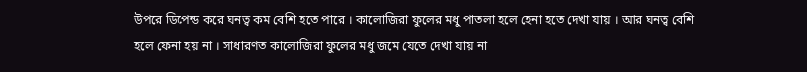উপরে ডিপেন্ড করে ঘনত্ব কম বেশি হতে পারে । কালোজিরা ফুলের মধু পাতলা হলে হেনা হতে দেখা যায় । আর ঘনত্ব বেশি হলে ফেনা হয় না । সাধারণত কালোজিরা ফুলের মধু জমে যেতে দেখা যায় না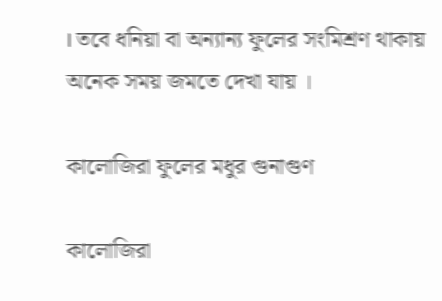। তবে ধনিয়া বা অন্যান্য ফুলের সংমিশ্রণ থাকায় অনেক সময় জমতে দেখা যায় ।

কালোজিরা ফুলের মধুর গুনাগুণ

কালোজিরা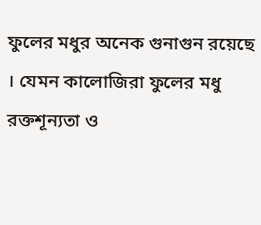ফুলের মধুর অনেক গুনাগুন রয়েছে । যেমন কালোজিরা ফুলের মধু রক্তশূন্যতা ও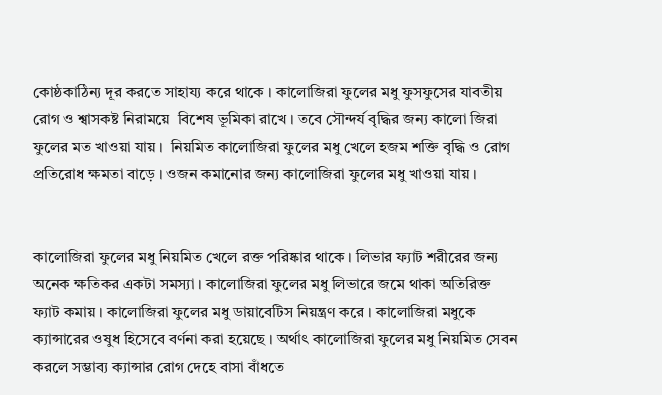কোষ্ঠকাঠিন্য দূর করতে সাহায্য করে থাকে । কালোজিরা ফুলের মধু ফুসফুসের যাবতীয় রোগ ও শ্বাসকষ্ট নিরাময়ে  বিশেষ ভূমিকা রাখে । তবে সৌন্দর্য বৃদ্ধির জন্য কালো জিরা ফুলের মত খাওয়া যায় ।  নিয়মিত কালোজিরা ফুলের মধু খেলে হজম শক্তি বৃদ্ধি ও রোগ প্রতিরোধ ক্ষমতা বাড়ে । ওজন কমানোর জন্য কালোজিরা ফুলের মধু খাওয়া যায় ।


কালোজিরা ফুলের মধু নিয়মিত খেলে রক্ত পরিষ্কার থাকে । লিভার ফ্যাট শরীরের জন্য অনেক ক্ষতিকর একটা সমস্যা । কালোজিরা ফুলের মধু লিভারে জমে থাকা অতিরিক্ত ফ্যাট কমায় । কালোজিরা ফুলের মধু ডায়াবেটিস নিয়ন্ত্রণ করে । কালোজিরা মধুকে ক্যান্সারের ওষুধ হিসেবে বর্ণনা করা হয়েছে । অর্থাৎ কালোজিরা ফুলের মধু নিয়মিত সেবন করলে সম্ভাব্য ক্যান্সার রোগ দেহে বাসা বাঁধতে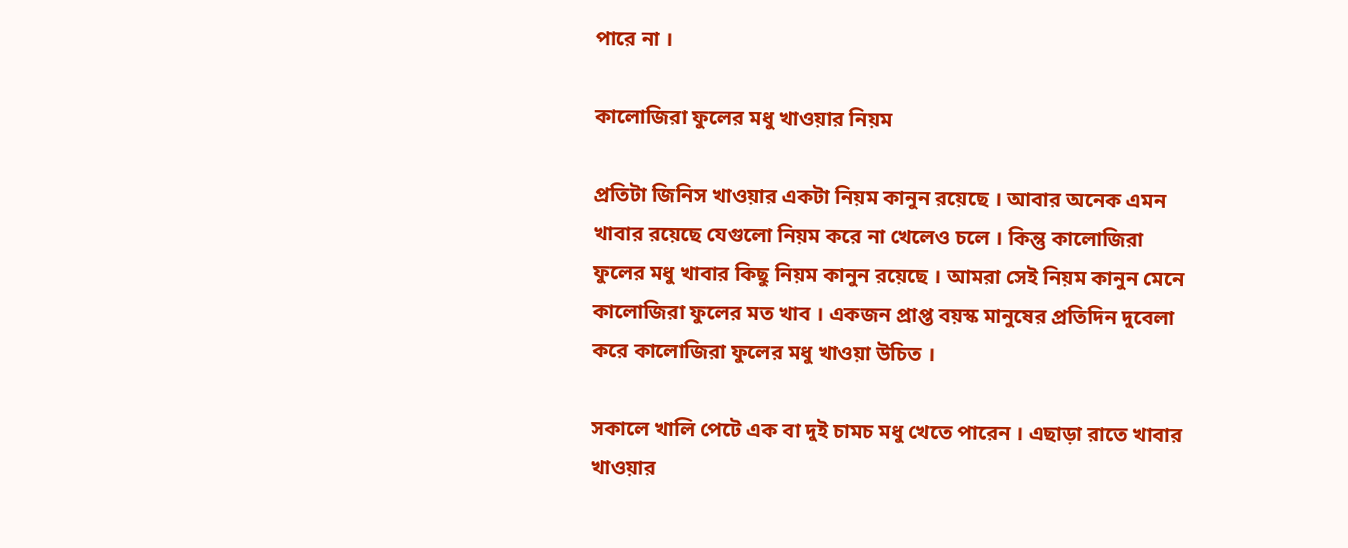পারে না ।

কালোজিরা ফুলের মধু খাওয়ার নিয়ম

প্রতিটা জিনিস খাওয়ার একটা নিয়ম কানুন রয়েছে । আবার অনেক এমন খাবার রয়েছে যেগুলো নিয়ম করে না খেলেও চলে । কিন্তু কালোজিরা ফুলের মধু খাবার কিছু নিয়ম কানুন রয়েছে । আমরা সেই নিয়ম কানুন মেনে কালোজিরা ফুলের মত খাব । একজন প্রাপ্ত বয়স্ক মানুষের প্রতিদিন দুবেলা করে কালোজিরা ফুলের মধু খাওয়া উচিত ।

সকালে খালি পেটে এক বা দুই চামচ মধু খেতে পারেন । এছাড়া রাতে খাবার খাওয়ার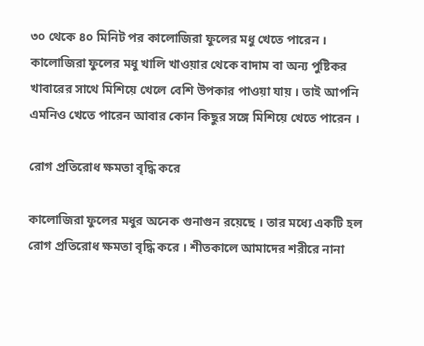৩০ থেকে ৪০ মিনিট পর কালোজিরা ফুলের মধু খেতে পারেন । কালোজিরা ফুলের মধু খালি খাওয়ার থেকে বাদাম বা অন্য পুষ্টিকর খাবারের সাথে মিশিয়ে খেলে বেশি উপকার পাওয়া যায় । তাই আপনি এমনিও খেতে পারেন আবার কোন কিছুর সঙ্গে মিশিয়ে খেতে পারেন ।

রোগ প্রতিরোধ ক্ষমতা বৃদ্ধি করে

কালোজিরা ফুলের মধুর অনেক গুনাগুন রয়েছে । তার মধ্যে একটি হল রোগ প্রতিরোধ ক্ষমতা বৃদ্ধি করে । শীতকালে আমাদের শরীরে নানা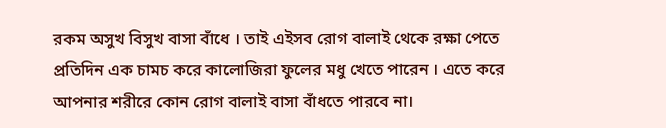রকম অসুখ বিসুখ বাসা বাঁধে । তাই এইসব রোগ বালাই থেকে রক্ষা পেতে প্রতিদিন এক চামচ করে কালোজিরা ফুলের মধু খেতে পারেন । এতে করে আপনার শরীরে কোন রোগ বালাই বাসা বাঁধতে পারবে না।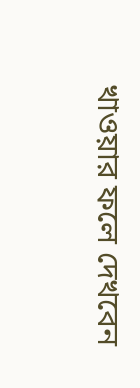খাওয়ার ফলে দেখবেন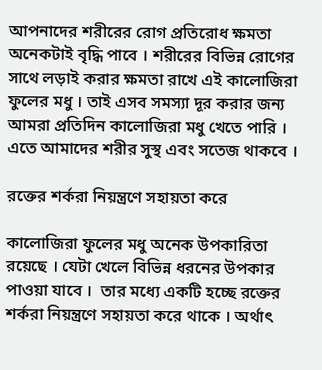আপনাদের শরীরের রোগ প্রতিরোধ ক্ষমতা অনেকটাই বৃদ্ধি পাবে । শরীরের বিভিন্ন রোগের সাথে লড়াই করার ক্ষমতা রাখে এই কালোজিরা ফুলের মধু । তাই এসব সমস্যা দূর করার জন্য আমরা প্রতিদিন কালোজিরা মধু খেতে পারি । এতে আমাদের শরীর সুস্থ এবং সতেজ থাকবে ।

রক্তের শর্করা নিয়ন্ত্রণে সহায়তা করে

কালোজিরা ফুলের মধু অনেক উপকারিতা রয়েছে । যেটা খেলে বিভিন্ন ধরনের উপকার পাওয়া যাবে ।  তার মধ্যে একটি হচ্ছে রক্তের শর্করা নিয়ন্ত্রণে সহায়তা করে থাকে । অর্থাৎ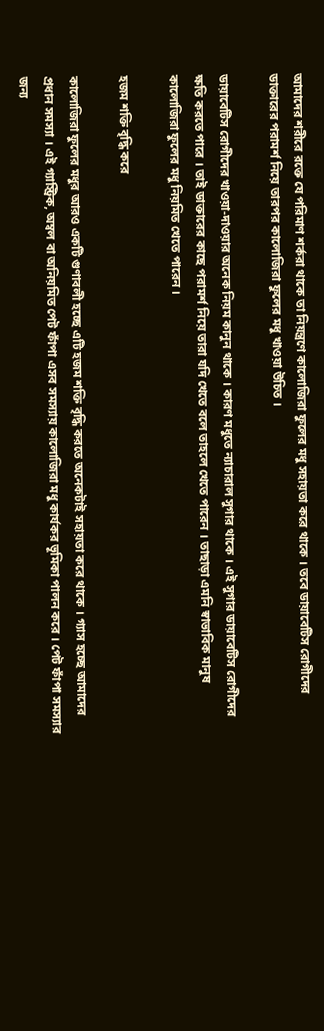আমাদের শরীরে রক্তে যে পরিমাণ শর্করা থাকে তা নিয়ন্ত্রণে কালোজিরা ফুলের মধু সহায়তা করে থাকে । তবে ডায়াবেটিস রোগীদের ডাক্তারের পরামর্শ নিয়ে তারপর কালোজিরা ফুলের মধু খাওয়া উচিত ।

ডায়াবেটিস রোগীদের খাওয়া-দাওয়ার অনেক নিয়ম কানুন থাকে । কারণ মধুতে ন্যাচারাল সুগার থাকে । এই সুগার ডায়াবেটিস রোগীদের ক্ষতি করতে পারে । তাই ডাক্তারের কাছে পরামর্শ নিয়ে তারা যদি খেতে বলে তাহলে খেতে পারেন । তাছাড়া এমনি স্বাভাবিক মানুষ কালোজিরা ফুলের মধু নিয়মিত খেতে পারেন ।

হজম শক্তি বৃদ্ধি করে

কালোজিরা ফুলের মধুর আরও একটি গুণাবলী হচ্ছে এটি হজম শক্তি বৃদ্ধি করতে অনেকটাই সহায়তা করে থাকে । গ্যাস হচ্ছে আমাদের প্রধান সমস্যা । এই গ্যাস্ট্রিক, অম্বল বা অনিয়মিত পেট ফাঁপা এসব সমস্যায় কালোজিরা মধু কার্যকর ভূমিকা পালন করে । পেট ফাঁপা সমস্যার জন্য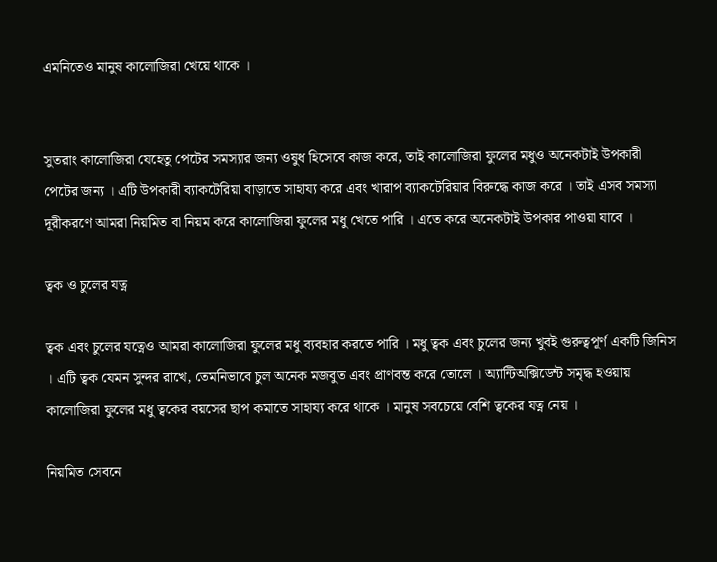এমনিতেও মানুষ কালোজিরা খেয়ে থাকে ।


সুতরাং কালোজিরা যেহেতু পেটের সমস্যার জন্য ওষুধ হিসেবে কাজ করে, তাই কালোজিরা ফুলের মধুও অনেকটাই উপকারী পেটের জন্য । এটি উপকারী ব্যাকটেরিয়া বাড়াতে সাহায্য করে এবং খারাপ ব্যাকটেরিয়ার বিরুদ্ধে কাজ করে । তাই এসব সমস্যা দূরীকরণে আমরা নিয়মিত বা নিয়ম করে কালোজিরা ফুলের মধু খেতে পারি । এতে করে অনেকটাই উপকার পাওয়া যাবে ।

ত্বক ও চুলের যত্ন

ত্বক এবং চুলের যত্নেও আমরা কালোজিরা ফুলের মধু ব্যবহার করতে পারি । মধু ত্বক এবং চুলের জন্য খুবই গুরুত্বপূর্ণ একটি জিনিস । এটি ত্বক যেমন সুন্দর রাখে, তেমনিভাবে চুল অনেক মজবুত এবং প্রাণবন্ত করে তোলে । অ্যান্টিঅক্সিডেন্ট সমৃদ্ধ হওয়ায় কালোজিরা ফুলের মধু ত্বকের বয়সের ছাপ কমাতে সাহায্য করে থাকে । মানুষ সবচেয়ে বেশি ত্বকের যত্ন নেয় ।

নিয়মিত সেবনে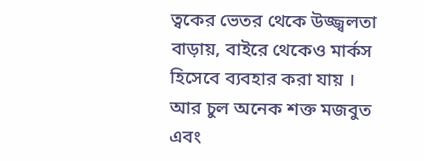ত্বকের ভেতর থেকে উজ্জ্বলতা বাড়ায়, বাইরে থেকেও মার্কস হিসেবে ব্যবহার করা যায় । আর চুল অনেক শক্ত মজবুত এবং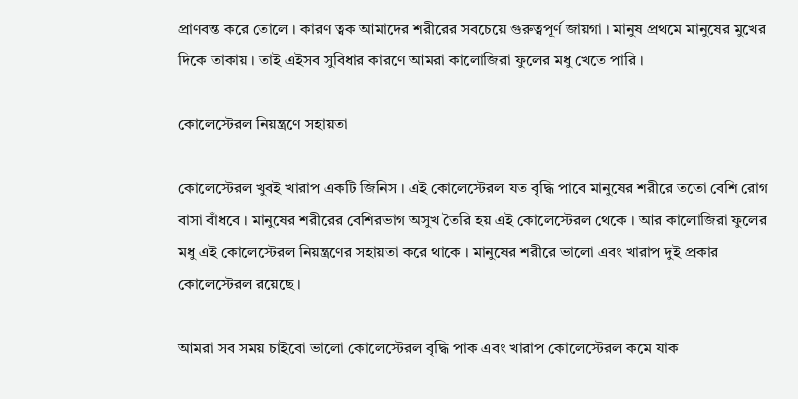প্রাণবন্ত করে তোলে । কারণ ত্বক আমাদের শরীরের সবচেয়ে গুরুত্বপূর্ণ জায়গা । মানুষ প্রথমে মানুষের মুখের দিকে তাকায় । তাই এইসব সুবিধার কারণে আমরা কালোজিরা ফুলের মধু খেতে পারি ।

কোলেস্টেরল নিয়ন্ত্রণে সহায়তা

কোলেস্টেরল খুবই খারাপ একটি জিনিস । এই কোলেস্টেরল যত বৃদ্ধি পাবে মানুষের শরীরে ততো বেশি রোগ বাসা বাঁধবে । মানুষের শরীরের বেশিরভাগ অসুখ তৈরি হয় এই কোলেস্টেরল থেকে । আর কালোজিরা ফুলের মধু এই কোলেস্টেরল নিয়ন্ত্রণের সহায়তা করে থাকে । মানুষের শরীরে ভালো এবং খারাপ দুই প্রকার কোলেস্টেরল রয়েছে ।

আমরা সব সময় চাইবো ভালো কোলেস্টেরল বৃদ্ধি পাক এবং খারাপ কোলেস্টেরল কমে যাক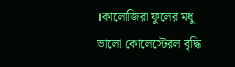।কালোজিরা ফুলের মধু ভালো কোলেস্টেরল বৃদ্ধি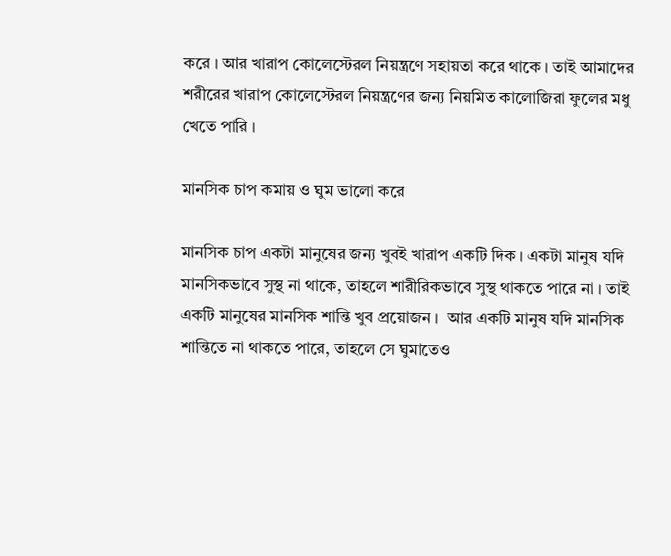করে । আর খারাপ কোলেস্টেরল নিয়ন্ত্রণে সহায়তা করে থাকে । তাই আমাদের শরীরের খারাপ কোলেস্টেরল নিয়ন্ত্রণের জন্য নিয়মিত কালোজিরা ফুলের মধু খেতে পারি ।

মানসিক চাপ কমায় ও ঘুম ভালো করে

মানসিক চাপ একটা মানুষের জন্য খুবই খারাপ একটি দিক । একটা মানুষ যদি মানসিকভাবে সুস্থ না থাকে, তাহলে শারীরিকভাবে সুস্থ থাকতে পারে না । তাই একটি মানুষের মানসিক শান্তি খুব প্রয়োজন ।  আর একটি মানুষ যদি মানসিক শান্তিতে না থাকতে পারে, তাহলে সে ঘুমাতেও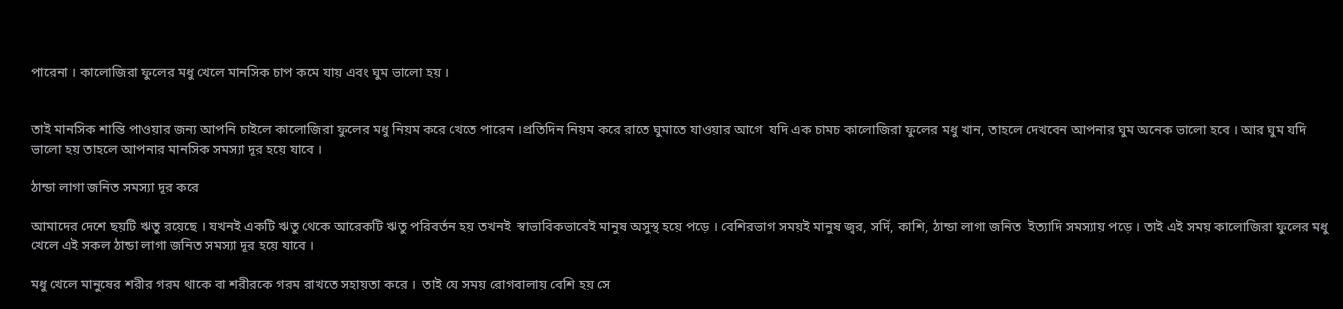পারেনা । কালোজিরা ফুলের মধু খেলে মানসিক চাপ কমে যায় এবং ঘুম ভালো হয় ।


তাই মানসিক শান্তি পাওয়ার জন্য আপনি চাইলে কালোজিরা ফুলের মধু নিয়ম করে খেতে পারেন ।প্রতিদিন নিয়ম করে রাতে ঘুমাতে যাওয়ার আগে  যদি এক চামচ কালোজিরা ফুলের মধু খান, তাহলে দেখবেন আপনার ঘুম অনেক ভালো হবে । আর ঘুম যদি ভালো হয় তাহলে আপনার মানসিক সমস্যা দূর হয়ে যাবে ।

ঠান্ডা লাগা জনিত সমস্যা দূর করে

আমাদের দেশে ছয়টি ঋতু রয়েছে । যখনই একটি ঋতু থেকে আরেকটি ঋতু পরিবর্তন হয় তখনই  স্বাভাবিকভাবেই মানুষ অসুস্থ হয়ে পড়ে । বেশিরভাগ সময়ই মানুষ জ্বর, সর্দি, কাশি, ঠান্ডা লাগা জনিত  ইত্যাদি সমস্যায় পড়ে । তাই এই সময় কালোজিরা ফুলের মধু খেলে এই সকল ঠান্ডা লাগা জনিত সমস্যা দূর হয়ে যাবে ।

মধু খেলে মানুষের শরীর গরম থাকে বা শরীরকে গরম রাখতে সহায়তা করে ।  তাই যে সময় রোগবালায় বেশি হয় সে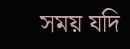সময় যদি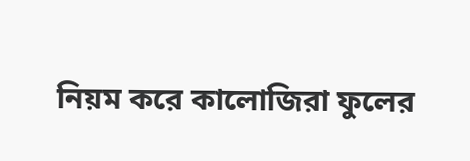নিয়ম করে কালোজিরা ফুলের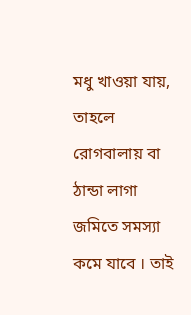মধু খাওয়া যায়, তাহলে রোগবালায় বা ঠান্ডা লাগা জমিতে সমস্যা কমে যাবে । তাই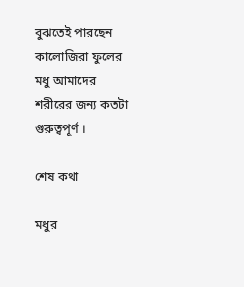বুঝতেই পারছেন কালোজিরা ফুলের মধু আমাদের শরীরের জন্য কতটা গুরুত্বপূর্ণ ।

শেষ কথা

মধুর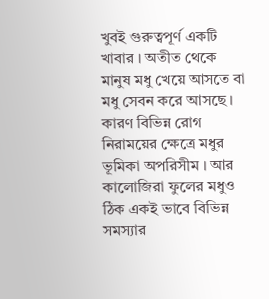খুবই গুরুত্বপূর্ণ একটি খাবার । অতীত থেকে মানুষ মধু খেয়ে আসতে বা মধু সেবন করে আসছে ।  কারণ বিভিন্ন রোগ নিরাময়ের ক্ষেত্রে মধুর ভূমিকা অপরিসীম । আর কালোজিরা ফুলের মধুও ঠিক একই ভাবে বিভিন্ন সমস্যার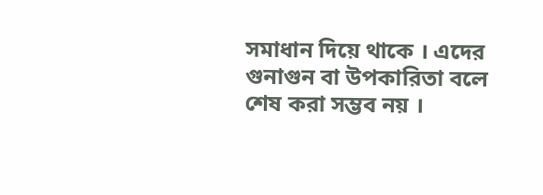সমাধান দিয়ে থাকে । এদের গুনাগুন বা উপকারিতা বলে শেষ করা সম্ভব নয় ।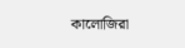কালোজিরা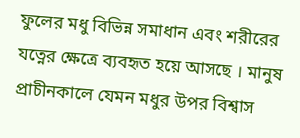ফুলের মধু বিভিন্ন সমাধান এবং শরীরের যত্নের ক্ষেত্রে ব্যবহৃত হয়ে আসছে । মানুষ প্রাচীনকালে যেমন মধুর উপর বিশ্বাস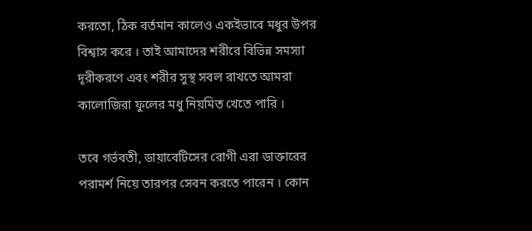করতো, ঠিক বর্তমান কালেও একইভাবে মধুর উপর বিশ্বাস করে । তাই আমাদের শরীরে বিভিন্ন সমস্যা দূরীকরণে এবং শরীর সুস্থ সবল রাখতে আমরা কালোজিরা ফুলের মধু নিয়মিত খেতে পারি ।

তবে গর্ভবতী, ডায়াবেটিসের রোগী এরা ডাক্তারের পরামর্শ নিয়ে তারপর সেবন করতে পারেন । কোন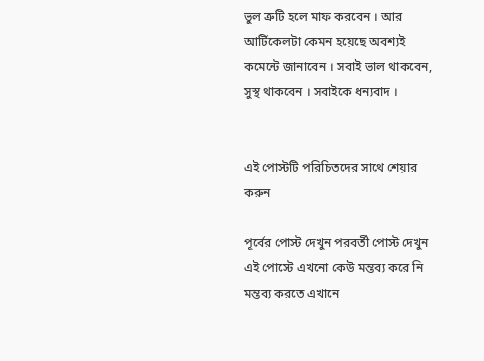ভুল ত্রুটি হলে মাফ করবেন । আর আর্টিকেলটা কেমন হয়েছে অবশ্যই কমেন্টে জানাবেন । সবাই ভাল থাকবেন, সুস্থ থাকবেন । সবাইকে ধন্যবাদ ।


এই পোস্টটি পরিচিতদের সাথে শেয়ার করুন

পূর্বের পোস্ট দেখুন পরবর্তী পোস্ট দেখুন
এই পোস্টে এখনো কেউ মন্তব্য করে নি
মন্তব্য করতে এখানে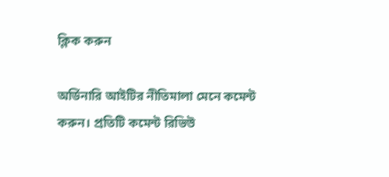ক্লিক করুন

অর্ডিনারি আইটির নীতিমালা মেনে কমেন্ট করুন। প্রতিটি কমেন্ট রিভিউ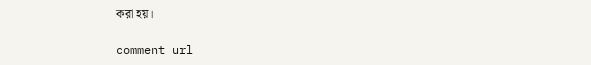করা হয়।

comment url